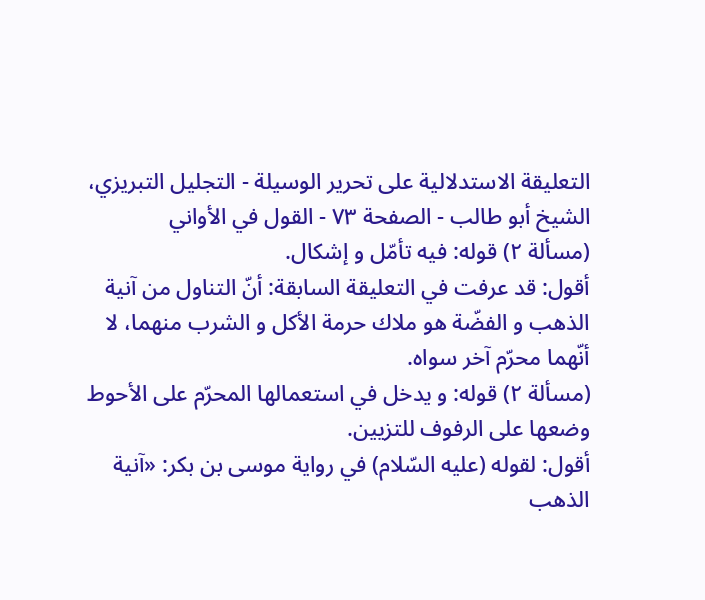التعليقة الاستدلالية على تحرير الوسيلة - التجليل التبريزي، الشيخ أبو طالب - الصفحة ٧٣ - القول في الأواني
(مسألة ٢) قوله: فيه تأمّل و إشكال.
أقول: قد عرفت في التعليقة السابقة: أنّ التناول من آنية الذهب و الفضّة هو ملاك حرمة الأكل و الشرب منهما، لا أنّهما محرّم آخر سواه.
(مسألة ٢) قوله: و يدخل في استعمالها المحرّم على الأحوط وضعها على الرفوف للتزيين.
أقول: لقوله (عليه السّلام) في رواية موسى بن بكر: «آنية الذهب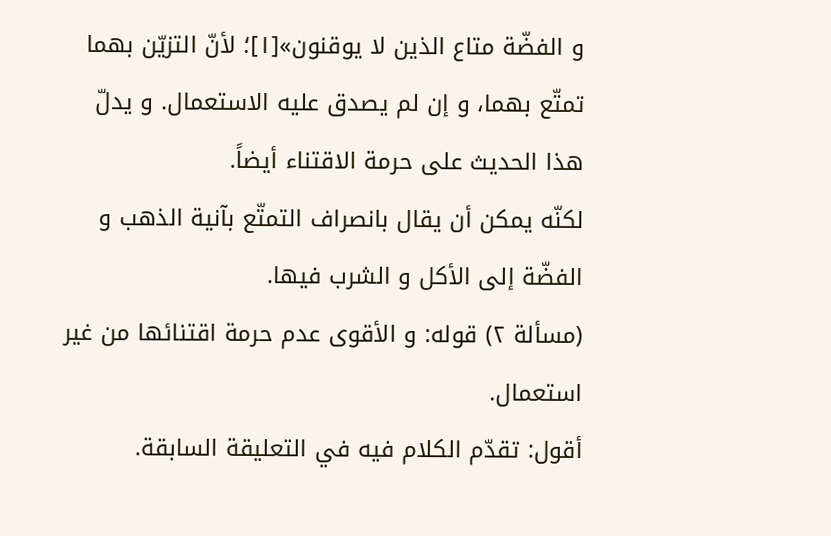و الفضّة متاع الذين لا يوقنون»[١]؛ لأنّ التزيّن بهما تمتّع بهما، و إن لم يصدق عليه الاستعمال. و يدلّ هذا الحديث على حرمة الاقتناء أيضاً.
لكنّه يمكن أن يقال بانصراف التمتّع بآنية الذهب و الفضّة إلى الأكل و الشرب فيها.
(مسألة ٢) قوله: و الأقوى عدم حرمة اقتنائها من غير استعمال.
أقول: تقدّم الكلام فيه في التعليقة السابقة.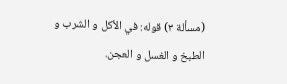(مسألة ٣) قوله: في الأكل و الشرب و الطبخ و الغسل و العجن.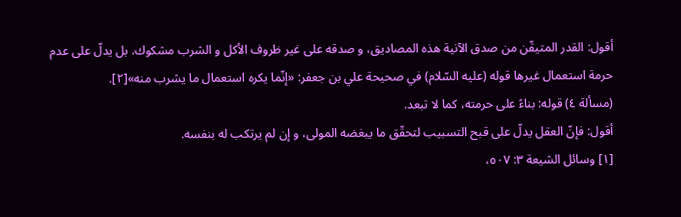أقول: القدر المتيقّن من صدق الآنية هذه المصاديق، و صدقه على غير ظروف الأكل و الشرب مشكوك. بل يدلّ على عدم حرمة استعمال غيرها قوله (عليه السّلام) في صحيحة علي بن جعفر: «إنّما يكره استعمال ما يشرب منه»[٢].
(مسألة ٤) قوله: بناءً على حرمته، كما لا تبعد.
أقول: فإنّ العقل يدلّ على قبح التسبيب لتحقّق ما يبغضه المولى، و إن لم يرتكب له بنفسه.
[١] وسائل الشيعة ٣: ٥٠٧،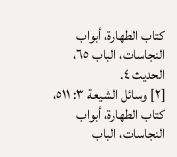كتاب الطهارة، أبواب النجاسات، الباب ٦٥، الحديث ٤.
[٢] وسائل الشيعة ٣: ٥١١، كتاب الطهارة، أبواب النجاسات، الباب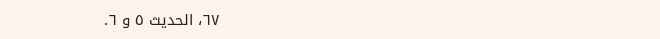٦٧، الحديث ٥ و ٦.